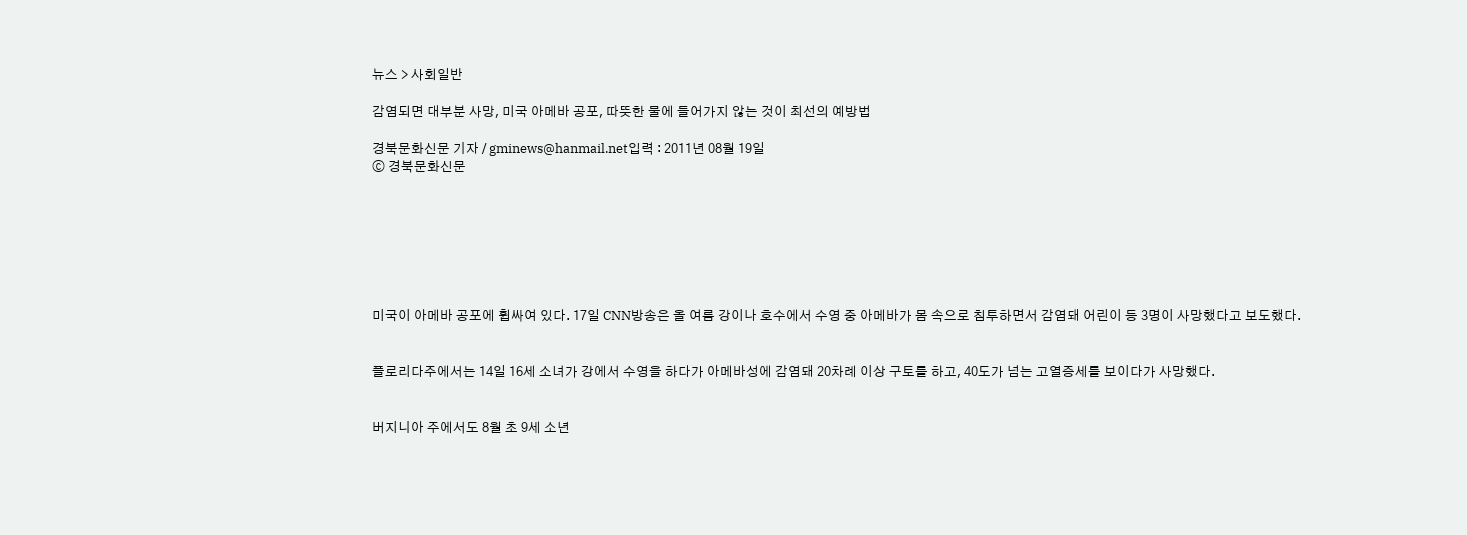뉴스 > 사회일반

감염되면 대부분 사망, 미국 아메바 공포, 따뜻한 물에 들어가지 않는 것이 최선의 예방법

경북문화신문 기자 / gminews@hanmail.net입력 : 2011년 08월 19일
ⓒ 경북문화신문







미국이 아메바 공포에 휩싸여 있다. 17일 CNN방송은 올 여름 강이나 호수에서 수영 중 아메바가 몸 속으로 침투하면서 감염돼 어린이 등 3명이 사망했다고 보도했다.


플로리다주에서는 14일 16세 소녀가 강에서 수영을 하다가 아메바성에 감염돼 20차례 이상 구토를 하고, 40도가 넘는 고열증세를 보이다가 사망했다.


버지니아 주에서도 8월 초 9세 소년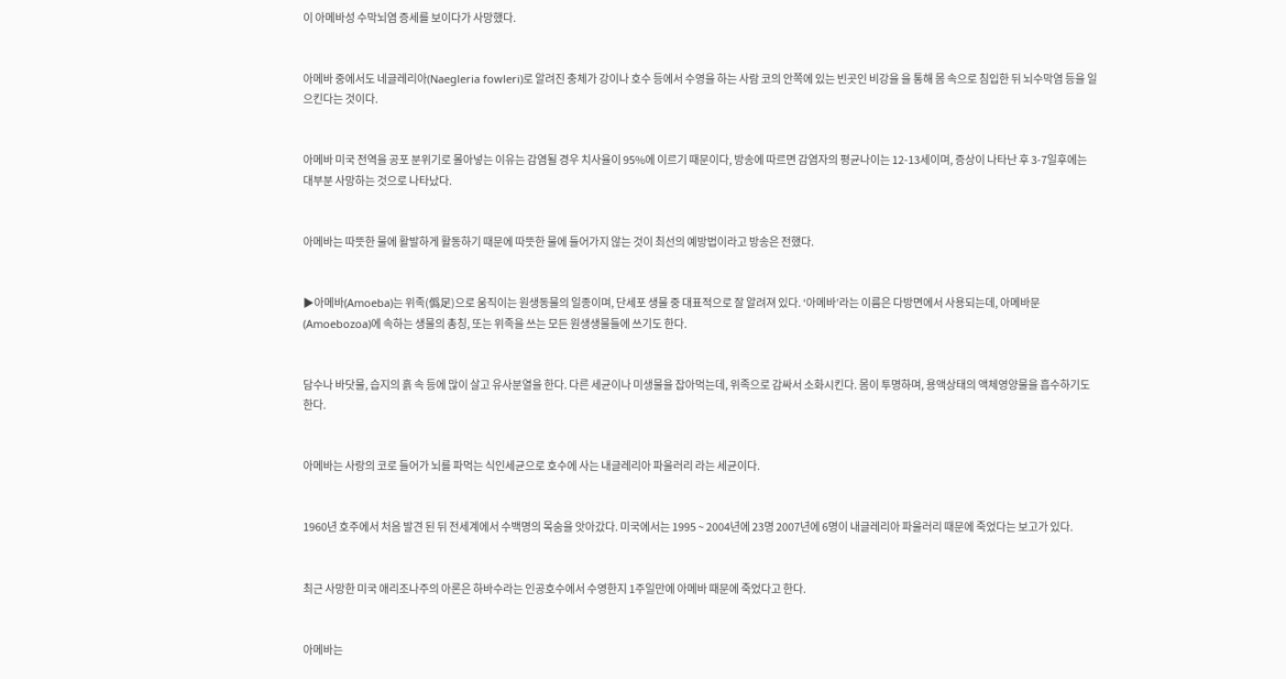이 아메바성 수막뇌염 증세를 보이다가 사망했다.


아메바 중에서도 네글레리아(Naegleria fowleri)로 알려진 충체가 강이나 호수 등에서 수영을 하는 사람 코의 안쪽에 있는 빈곳인 비강을 을 통해 몸 속으로 침입한 뒤 뇌수막염 등을 일으킨다는 것이다.


아메바 미국 전역을 공포 분위기로 몰아넣는 이유는 감염될 경우 치사율이 95%에 이르기 때문이다, 방송에 따르면 감염자의 평균나이는 12-13세이며, 증상이 나타난 후 3-7일후에는 대부분 사망하는 것으로 나타났다.


아메바는 따뜻한 물에 활발하게 활동하기 때문에 따뜻한 물에 들어가지 않는 것이 최선의 예방법이라고 방송은 전했다.


▶아메바(Amoeba)는 위족(僞足)으로 움직이는 원생동물의 일종이며, 단세포 생물 중 대표적으로 잘 알려져 있다. ‘아메바’라는 이름은 다방면에서 사용되는데, 아메바문(Amoebozoa)에 속하는 생물의 총칭, 또는 위족을 쓰는 모든 원생생물들에 쓰기도 한다.


담수나 바닷물, 습지의 흙 속 등에 많이 살고 유사분열을 한다. 다른 세균이나 미생물을 잡아먹는데, 위족으로 감싸서 소화시킨다. 몸이 투명하며, 용액상태의 액체영양물을 흡수하기도 한다.


아메바는 사랑의 코로 들어가 뇌를 파먹는 식인세균으로 호수에 사는 내글레리아 파울러리 라는 세균이다.


1960년 호주에서 처음 발견 된 뒤 전세계에서 수백명의 목숨을 앗아갔다. 미국에서는 1995 ~ 2004년에 23명 2007년에 6명이 내글레리아 파울러리 때문에 죽었다는 보고가 있다.


최근 사망한 미국 애리조나주의 아론은 하바수라는 인공호수에서 수영한지 1주일만에 아메바 때문에 죽었다고 한다.


아메바는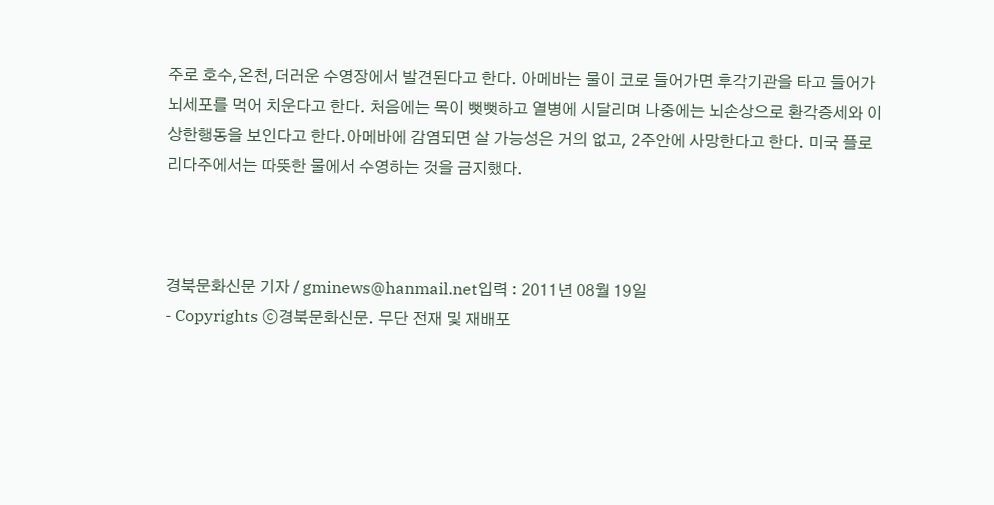주로 호수,온천,더러운 수영장에서 발견된다고 한다. 아메바는 물이 코로 들어가면 후각기관을 타고 들어가 뇌세포를 먹어 치운다고 한다. 처음에는 목이 뻣뻣하고 열병에 시달리며 나중에는 뇌손상으로 환각증세와 이상한행동을 보인다고 한다.아메바에 감염되면 살 가능성은 거의 없고, 2주안에 사망한다고 한다. 미국 플로리다주에서는 따뜻한 물에서 수영하는 것을 금지했다.



경북문화신문 기자 / gminews@hanmail.net입력 : 2011년 08월 19일
- Copyrights ⓒ경북문화신문. 무단 전재 및 재배포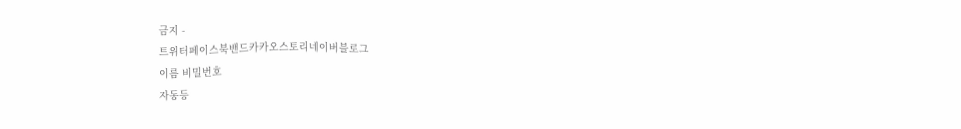금지 -
트위터페이스북밴드카카오스토리네이버블로그
이름 비밀번호
자동등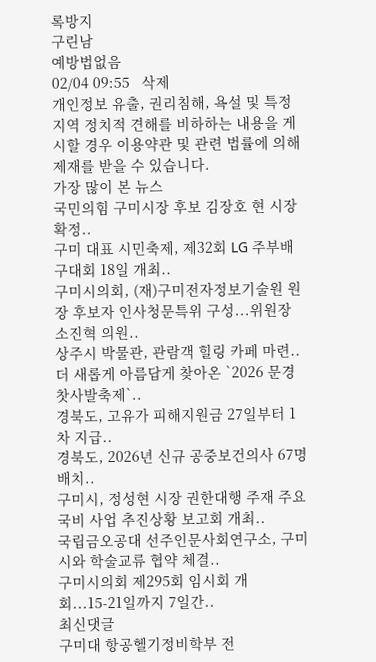록방지
구린남
예방법없음
02/04 09:55   삭제
개인정보 유출, 권리침해, 욕설 및 특정지역 정치적 견해를 비하하는 내용을 게시할 경우 이용약관 및 관련 법률에 의해 제재를 받을 수 있습니다.
가장 많이 본 뉴스
국민의힘 구미시장 후보 김장호 현 시장 확정..
구미 대표 시민축제, 제32회 LG 주부배구대회 18일 개최..
구미시의회, (재)구미전자정보기술원 원장 후보자 인사청문특위 구성...위원장 소진혁 의원..
상주시 박물관, 관람객 힐링 카페 마련..
더 새롭게 아름답게 찾아온 `2026 문경찻사발축제`..
경북도, 고유가 피해지원금 27일부터 1차 지급..
경북도, 2026년 신규 공중보건의사 67명 배치..
구미시, 정성현 시장 권한대행 주재 주요 국비 사업 추진상황 보고회 개최..
국립금오공대 선주인문사회연구소, 구미시와 학술교류 협약 체결..
구미시의회 제295회 임시회 개회...15-21일까지 7일간..
최신댓글
구미대 항공헬기정비학부 전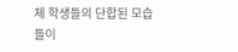체 학생들의 단합된 모습들이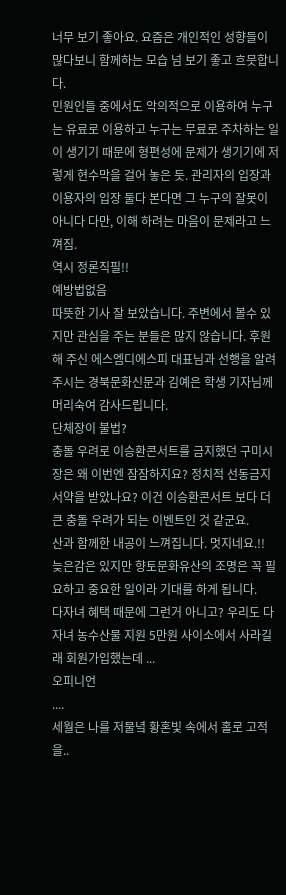너무 보기 좋아요. 요즘은 개인적인 성향들이 많다보니 함께하는 모습 넘 보기 좋고 흐믓합니다.
민원인들 중에서도 악의적으로 이용하여 누구는 유료로 이용하고 누구는 무료로 주차하는 일이 생기기 때문에 형편성에 문제가 생기기에 저렇게 현수막을 걸어 놓은 듯. 관리자의 입장과 이용자의 입장 둘다 본다면 그 누구의 잘못이 아니다 다만, 이해 하려는 마음이 문제라고 느껴짐.
역시 정론직필!!
예방법없음
따뜻한 기사 잘 보았습니다. 주변에서 볼수 있지만 관심을 주는 분들은 많지 않습니다. 후원해 주신 에스엠디에스피 대표님과 선행을 알려주시는 경북문화신문과 김예은 학생 기자님께 머리숙여 감사드립니다.
단체장이 불법?
충돌 우려로 이승환콘서트를 금지했던 구미시장은 왜 이번엔 잠잠하지요? 정치적 선동금지 서약을 받았나요? 이건 이승환콘서트 보다 더 큰 충돌 우려가 되는 이벤트인 것 같군요.
산과 함께한 내공이 느껴집니다. 멋지네요.!!
늦은감은 있지만 향토문화유산의 조명은 꼭 필요하고 중요한 일이라 기대를 하게 됩니다.
다자녀 혜택 때문에 그런거 아니고? 우리도 다자녀 농수산물 지원 5만원 사이소에서 사라길래 회원가입했는데 ...
오피니언
....
세월은 나를 저물녘 황혼빛 속에서 홀로 고적을..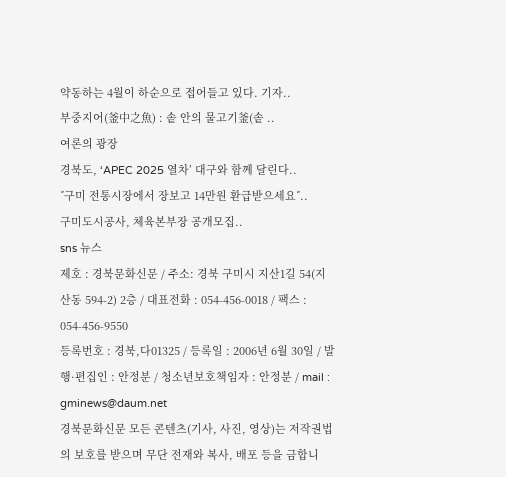약동하는 4월이 하순으로 접어들고 있다. 기자..
부중지어(釜中之魚) : 솥 안의 물고기釜(솥 ..
여론의 광장
경북도, ‘APEC 2025 열차’ 대구와 함께 달린다..
˝구미 전통시장에서 장보고 14만원 환급받으세요˝..
구미도시공사, 체육본부장 공개모집..
sns 뉴스
제호 : 경북문화신문 / 주소: 경북 구미시 지산1길 54(지산동 594-2) 2층 / 대표전화 : 054-456-0018 / 팩스 : 054-456-9550
등록번호 : 경북,다01325 / 등록일 : 2006년 6월 30일 / 발행·편집인 : 안정분 / 청소년보호책임자 : 안정분 / mail : gminews@daum.net
경북문화신문 모든 콘텐츠(기사, 사진, 영상)는 저작권법의 보호를 받으며 무단 전재와 복사, 배포 등을 금합니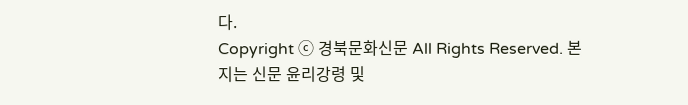다.
Copyright ⓒ 경북문화신문 All Rights Reserved. 본지는 신문 윤리강령 및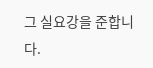그 실요강을 준합니다.